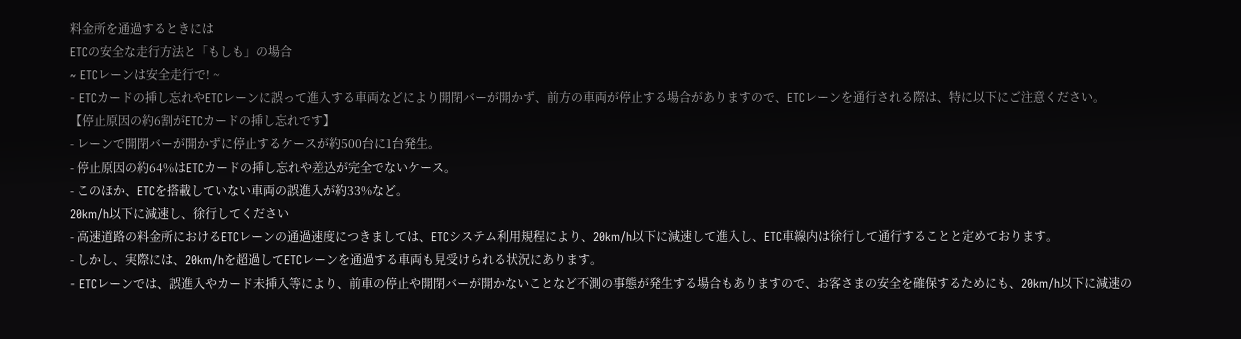料金所を通過するときには
ETCの安全な走行方法と「もしも」の場合
~ ETCレーンは安全走行で! ~
- ETCカードの挿し忘れやETCレーンに誤って進入する車両などにより開閉バーが開かず、前方の車両が停止する場合がありますので、ETCレーンを通行される際は、特に以下にご注意ください。
【停止原因の約6割がETCカードの挿し忘れです】
- レーンで開閉バーが開かずに停止するケースが約500台に1台発生。
- 停止原因の約64%はETCカードの挿し忘れや差込が完全でないケース。
- このほか、ETCを搭載していない車両の誤進入が約33%など。
20km/h以下に減速し、徐行してください
- 高速道路の料金所におけるETCレーンの通過速度につきましては、ETCシステム利用規程により、20km/h以下に減速して進入し、ETC車線内は徐行して通行することと定めております。
- しかし、実際には、20km/hを超過してETCレーンを通過する車両も見受けられる状況にあります。
- ETCレーンでは、誤進入やカード未挿入等により、前車の停止や開閉バーが開かないことなど不測の事態が発生する場合もありますので、お客さまの安全を確保するためにも、20km/h以下に減速の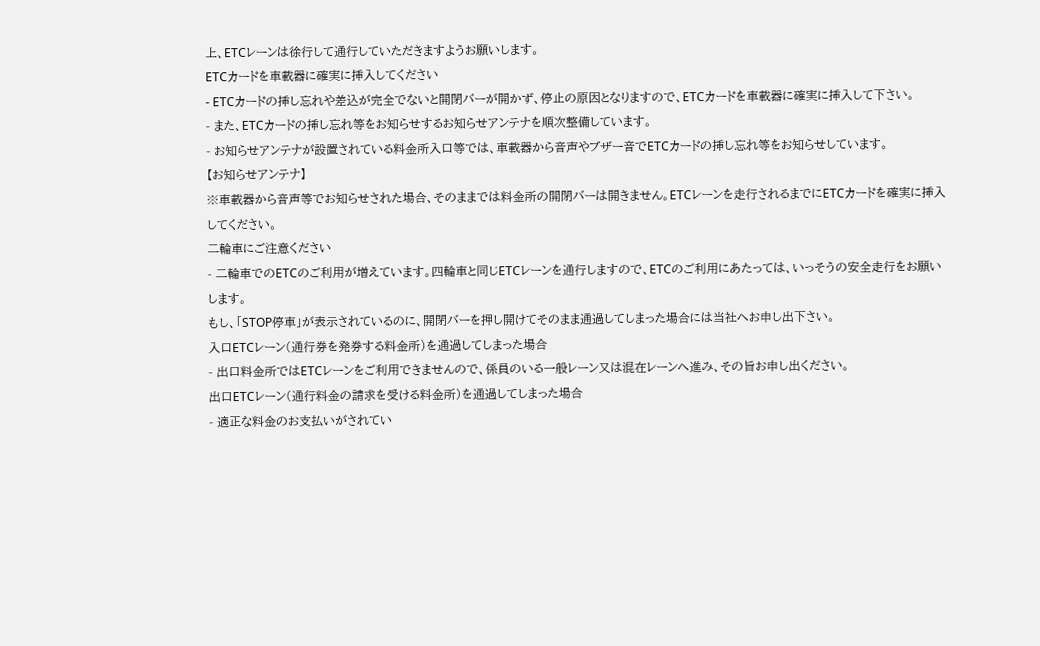上、ETCレーンは徐行して通行していただきますようお願いします。
ETCカードを車載器に確実に挿入してください
- ETCカードの挿し忘れや差込が完全でないと開閉バーが開かず、停止の原因となりますので、ETCカードを車載器に確実に挿入して下さい。
- また、ETCカードの挿し忘れ等をお知らせするお知らせアンテナを順次整備しています。
- お知らせアンテナが設置されている料金所入口等では、車載器から音声やブザー音でETCカードの挿し忘れ等をお知らせしています。
【お知らせアンテナ】
※車載器から音声等でお知らせされた場合、そのままでは料金所の開閉バーは開きません。ETCレーンを走行されるまでにETCカードを確実に挿入してください。
二輪車にご注意ください
- 二輪車でのETCのご利用が増えています。四輪車と同じETCレーンを通行しますので、ETCのご利用にあたっては、いっそうの安全走行をお願いします。
もし、「STOP停車」が表示されているのに、開閉バーを押し開けてそのまま通過してしまった場合には当社へお申し出下さい。
入口ETCレーン(通行券を発券する料金所)を通過してしまった場合
- 出口料金所ではETCレーンをご利用できませんので、係員のいる一般レーン又は混在レーンへ進み、その旨お申し出ください。
出口ETCレーン(通行料金の請求を受ける料金所)を通過してしまった場合
- 適正な料金のお支払いがされてい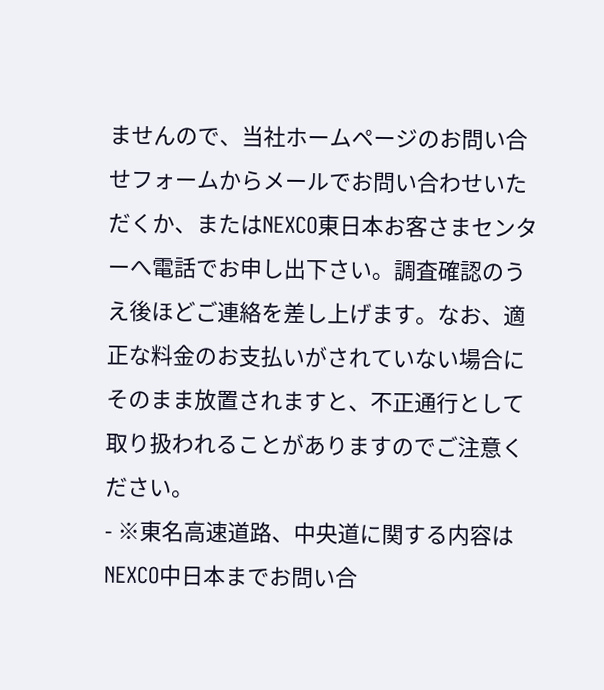ませんので、当社ホームページのお問い合せフォームからメールでお問い合わせいただくか、またはNEXCO東日本お客さまセンターへ電話でお申し出下さい。調査確認のうえ後ほどご連絡を差し上げます。なお、適正な料金のお支払いがされていない場合にそのまま放置されますと、不正通行として取り扱われることがありますのでご注意ください。
- ※東名高速道路、中央道に関する内容はNEXCO中日本までお問い合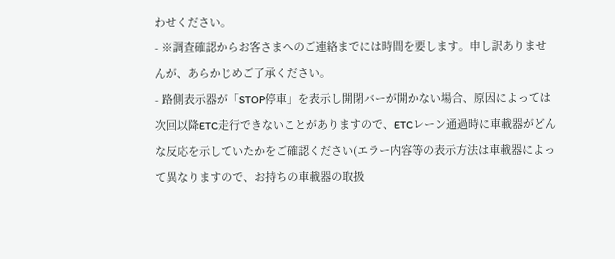わせください。
- ※調査確認からお客さまへのご連絡までには時間を要します。申し訳ありませんが、あらかじめご了承ください。
- 路側表示器が「STOP停車」を表示し開閉バーが開かない場合、原因によっては次回以降ETC走行できないことがありますので、ETCレーン通過時に車載器がどんな反応を示していたかをご確認ください(エラー内容等の表示方法は車載器によって異なりますので、お持ちの車載器の取扱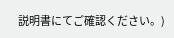説明書にてご確認ください。)